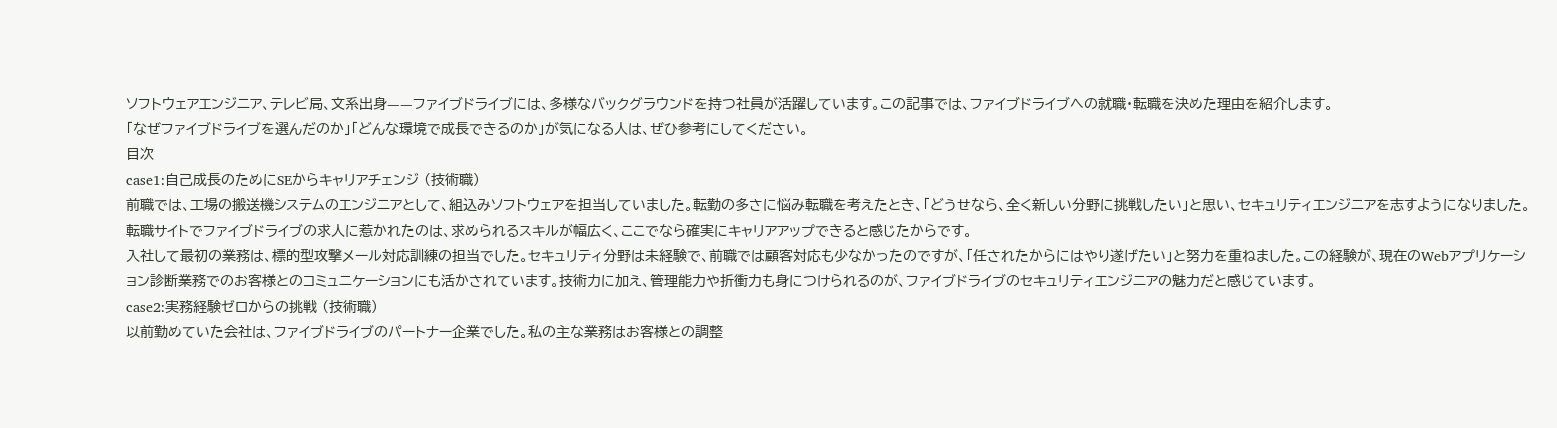ソフトウェアエンジニア、テレビ局、文系出身——ファイブドライブには、多様なバックグラウンドを持つ社員が活躍しています。この記事では、ファイブドライブへの就職・転職を決めた理由を紹介します。
「なぜファイブドライブを選んだのか」「どんな環境で成長できるのか」が気になる人は、ぜひ参考にしてください。
目次
case1:自己成長のためにSEからキャリアチェンジ (技術職)
前職では、工場の搬送機システムのエンジニアとして、組込みソフトウェアを担当していました。転勤の多さに悩み転職を考えたとき、「どうせなら、全く新しい分野に挑戦したい」と思い、セキュリティエンジニアを志すようになりました。転職サイトでファイブドライブの求人に惹かれたのは、求められるスキルが幅広く、ここでなら確実にキャリアアップできると感じたからです。
入社して最初の業務は、標的型攻撃メール対応訓練の担当でした。セキュリティ分野は未経験で、前職では顧客対応も少なかったのですが、「任されたからにはやり遂げたい」と努力を重ねました。この経験が、現在のWebアプリケーション診断業務でのお客様とのコミュニケーションにも活かされています。技術力に加え、管理能力や折衝力も身につけられるのが、ファイブドライブのセキュリティエンジニアの魅力だと感じています。
case2:実務経験ゼロからの挑戦 (技術職)
以前勤めていた会社は、ファイブドライブのパートナー企業でした。私の主な業務はお客様との調整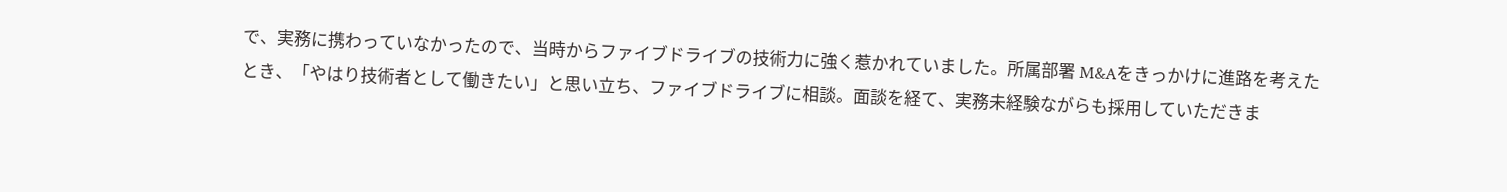で、実務に携わっていなかったので、当時からファイブドライブの技術力に強く惹かれていました。所属部署 M&Aをきっかけに進路を考えたとき、「やはり技術者として働きたい」と思い立ち、ファイブドライブに相談。面談を経て、実務未経験ながらも採用していただきま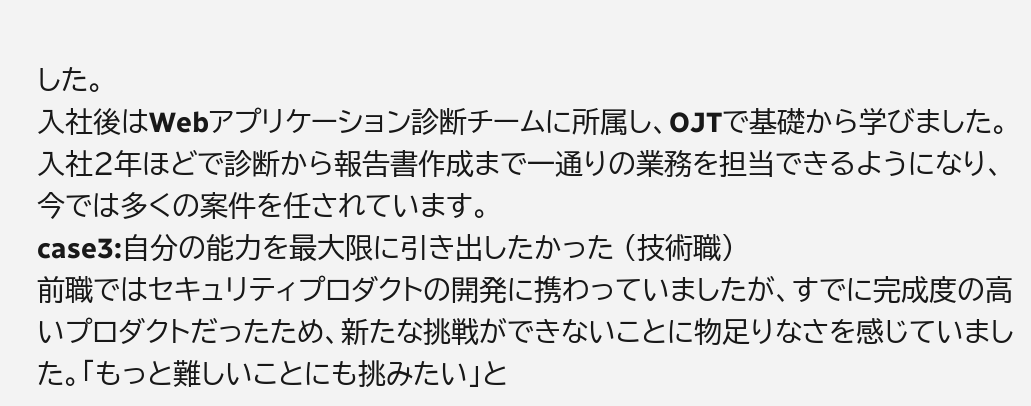した。
入社後はWebアプリケーション診断チームに所属し、OJTで基礎から学びました。入社2年ほどで診断から報告書作成まで一通りの業務を担当できるようになり、今では多くの案件を任されています。
case3:自分の能力を最大限に引き出したかった (技術職)
前職ではセキュリティプロダクトの開発に携わっていましたが、すでに完成度の高いプロダクトだったため、新たな挑戦ができないことに物足りなさを感じていました。「もっと難しいことにも挑みたい」と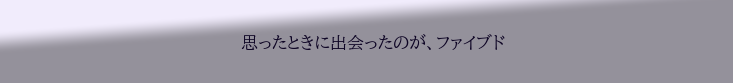思ったときに出会ったのが、ファイブド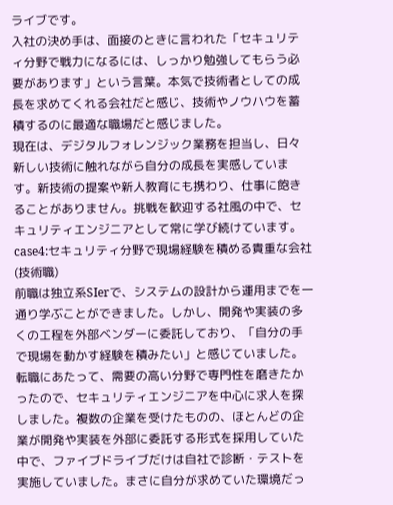ライブです。
入社の決め手は、面接のときに言われた「セキュリティ分野で戦力になるには、しっかり勉強してもらう必要があります」という言葉。本気で技術者としての成長を求めてくれる会社だと感じ、技術やノウハウを蓄積するのに最適な職場だと感じました。
現在は、デジタルフォレンジック業務を担当し、日々新しい技術に触れながら自分の成長を実感しています。新技術の提案や新人教育にも携わり、仕事に飽きることがありません。挑戦を歓迎する社風の中で、セキュリティエンジニアとして常に学び続けています。
case4:セキュリティ分野で現場経験を積める貴重な会社 (技術職)
前職は独立系SIerで、システムの設計から運用までを一通り学ぶことができました。しかし、開発や実装の多くの工程を外部ベンダーに委託しており、「自分の手で現場を動かす経験を積みたい」と感じていました。
転職にあたって、需要の高い分野で専門性を磨きたかったので、セキュリティエンジニアを中心に求人を探しました。複数の企業を受けたものの、ほとんどの企業が開発や実装を外部に委託する形式を採用していた中で、ファイブドライブだけは自社で診断・テストを実施していました。まさに自分が求めていた環境だっ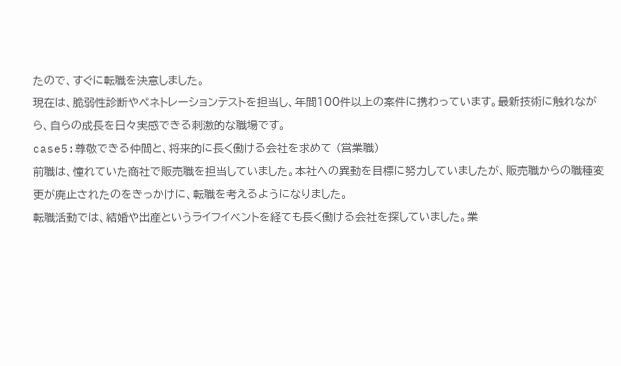たので、すぐに転職を決意しました。
現在は、脆弱性診断やペネトレーションテストを担当し、年間100件以上の案件に携わっています。最新技術に触れながら、自らの成長を日々実感できる刺激的な職場です。
case5:尊敬できる仲間と、将来的に長く働ける会社を求めて (営業職)
前職は、憧れていた商社で販売職を担当していました。本社への異動を目標に努力していましたが、販売職からの職種変更が廃止されたのをきっかけに、転職を考えるようになりました。
転職活動では、結婚や出産というライフイベントを経ても長く働ける会社を探していました。業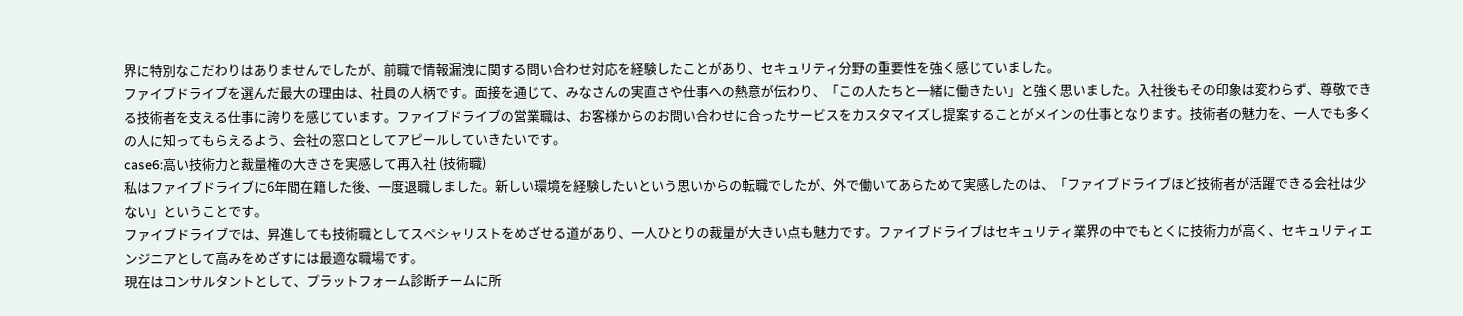界に特別なこだわりはありませんでしたが、前職で情報漏洩に関する問い合わせ対応を経験したことがあり、セキュリティ分野の重要性を強く感じていました。
ファイブドライブを選んだ最大の理由は、社員の人柄です。面接を通じて、みなさんの実直さや仕事への熱意が伝わり、「この人たちと一緒に働きたい」と強く思いました。入社後もその印象は変わらず、尊敬できる技術者を支える仕事に誇りを感じています。ファイブドライブの営業職は、お客様からのお問い合わせに合ったサービスをカスタマイズし提案することがメインの仕事となります。技術者の魅力を、一人でも多くの人に知ってもらえるよう、会社の窓口としてアピールしていきたいです。
case6:高い技術力と裁量権の大きさを実感して再入社 (技術職)
私はファイブドライブに6年間在籍した後、一度退職しました。新しい環境を経験したいという思いからの転職でしたが、外で働いてあらためて実感したのは、「ファイブドライブほど技術者が活躍できる会社は少ない」ということです。
ファイブドライブでは、昇進しても技術職としてスペシャリストをめざせる道があり、一人ひとりの裁量が大きい点も魅力です。ファイブドライブはセキュリティ業界の中でもとくに技術力が高く、セキュリティエンジニアとして高みをめざすには最適な職場です。
現在はコンサルタントとして、プラットフォーム診断チームに所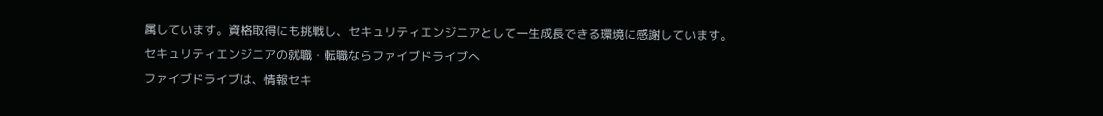属しています。資格取得にも挑戦し、セキュリティエンジニアとして一生成長できる環境に感謝しています。
セキュリティエンジニアの就職・転職ならファイブドライブへ
ファイブドライブは、情報セキ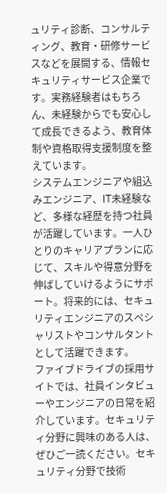ュリティ診断、コンサルティング、教育・研修サービスなどを展開する、情報セキュリティサービス企業です。実務経験者はもちろん、未経験からでも安心して成長できるよう、教育体制や資格取得支援制度を整えています。
システムエンジニアや組込みエンジニア、IT未経験など、多様な経歴を持つ社員が活躍しています。一人ひとりのキャリアプランに応じて、スキルや得意分野を伸ばしていけるようにサポート。将来的には、セキュリティエンジニアのスペシャリストやコンサルタントとして活躍できます。
ファイブドライブの採用サイトでは、社員インタビューやエンジニアの日常を紹介しています。セキュリティ分野に興味のある人は、ぜひご一読ください。セキュリティ分野で技術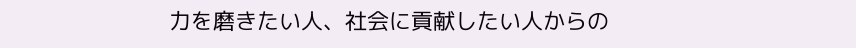力を磨きたい人、社会に貢献したい人からの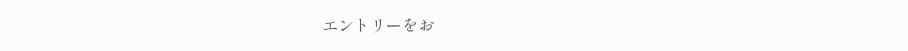エントリーをお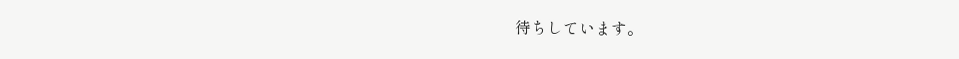待ちしています。